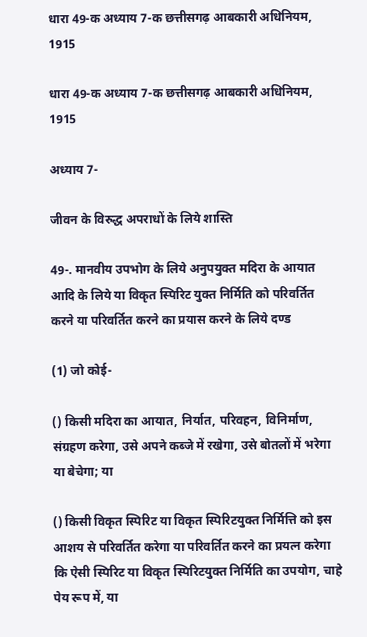धारा 49-क अध्याय 7-क छत्तीसगढ़ आबकारी अधिनियम, 1915

धारा 49-क अध्याय 7-क छत्तीसगढ़ आबकारी अधिनियम, 1915

अध्याय 7-

जीवन के विरुद्ध अपराधों के लिये शास्ति

49-. मानवीय उपभोग के लिये अनुपयुक्त मदिरा के आयात आदि के लिये या विकृत स्पिरिट युक्त निर्मिति को परिवर्तित करने या परिवर्तित करने का प्रयास करने के लिये दण्ड

(1) जो कोई-

() किसी मदिरा का आयात, निर्यात, परिवहन, विनिर्माण, संग्रहण करेगा, उसे अपने कब्जे में रखेगा, उसे बोतलों में भरेगा या बेचेगा; या

() किसी विकृत स्पिरिट या विकृत स्पिरिटयुक्त निर्मित्ति को इस आशय से परिवर्तित करेगा या परिवर्तित करने का प्रयत्न करेगा कि ऐसी स्पिरिट या विकृत स्पिरिटयुक्त निर्मिति का उपयोग, चाहे पेय रूप में, या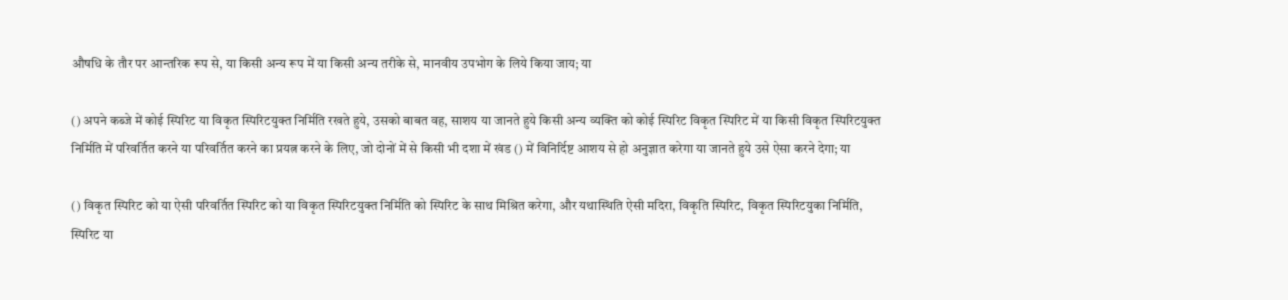औषधि के तौर पर आन्तरिक रूप से, या किसी अन्य रूप में या किसी अन्य तरीके से, मानवीय उपभोग के लिये किया जाय; या

() अपने कब्जे में कोई स्पिरिट या विकृत स्पिरिटयुक्त निर्मिति रखते हुये, उसको बाबत वह, साशय या जानते हुये किसी अन्य व्यक्ति को कोई स्पिरिट विकृत स्पिरिट में या किसी विकृत स्पिरिटयुक्त निर्मिति में परिवर्तित करने या परिवर्तित करने का प्रयत्न करने के लिए, जो दोनों में से किसी भी दशा में खंड () में विनिर्दिष्ट आशय से हो अनुज्ञात करेगा या जानते हुये उसे ऐसा करने देगा; या

() विकृत स्पिरिट को या ऐसी परिवर्तित स्पिरिट को या विकृत स्पिरिटयुक्त निर्मिति को स्पिरिट के साथ मिश्रित करेगा, और यथास्थिति ऐसी मदिरा, विकृति स्पिरिट, विकृत स्पिरिटयुका निर्मिति, स्पिरिट या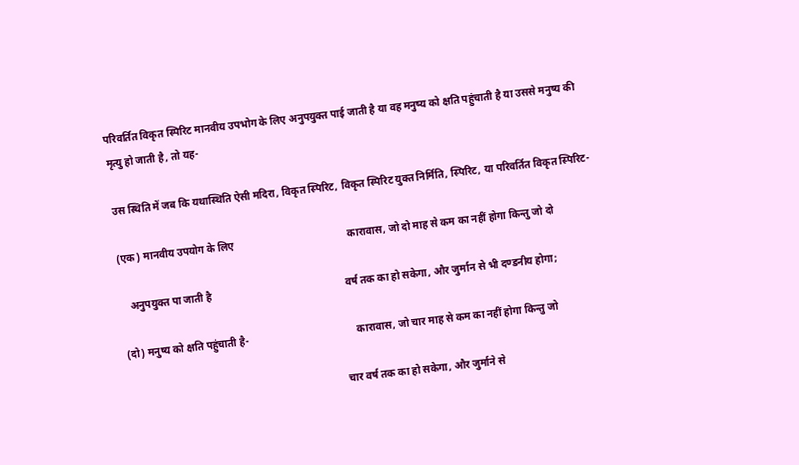परिवर्तित विकृत स्पिरिट मानवीय उपभोग के लिए अनुपयुक्त पाई जाती है या वह मनुष्य को क्षति पहुंचाती है या उससे मनुष्य की मृत्यु हो जाती है, तो यह-

उस स्थिति में जब कि यथास्थिति ऐसी मदिरा, विकृत स्पिरिट, विकृत स्पिरिट युक्त निर्मिति, स्पिरिट, या परिवर्तित विकृत स्पिरिट-

(एक) मानवीय उपयोग के लिए                                            कारावास, जो दो माह से कम का नहीं होगा किन्तु जो दो

   अनुपयुक्त पा जाती है                                                    वर्ष तक का हो सकेगा, और जुर्मान से भी दण्डनीय होगा;

(दो) मनुष्य को क्षति पहुंचाती है-                                          कारावास, जो चार माह से कम का नहीं होगा किन्तु जो

                                                                                    चार वर्ष तक का हो सकेगा, और जुर्माने से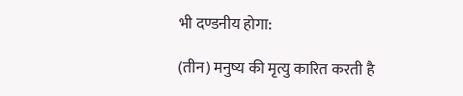भी दण्डनीय होगा:

(तीन) मनुष्य की मृत्यु कारित करती है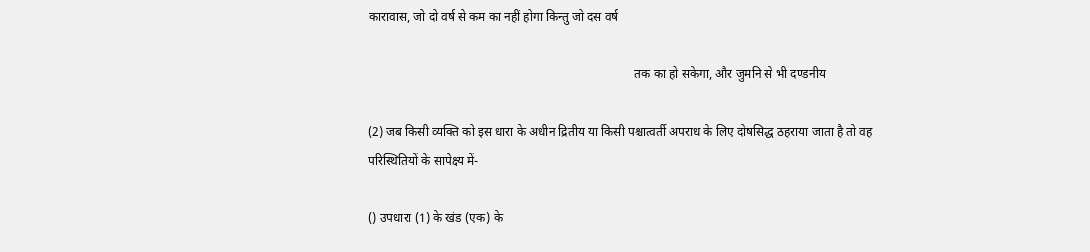कारावास, जो दो वर्ष से कम का नहीं होगा किन्तु जो दस वर्ष

                                                                                     तक का हो सकेगा, और जुमनि से भी दण्डनीय

(2) जब किसी व्यक्ति को इस धारा के अधीन द्रितीय या किसी पश्चात्वर्ती अपराध के लिए दोषसिद्ध ठहराया जाता है तो वह परिस्थितियों के सापेक्ष्य में-

() उपधारा (1) के खंड (एक) के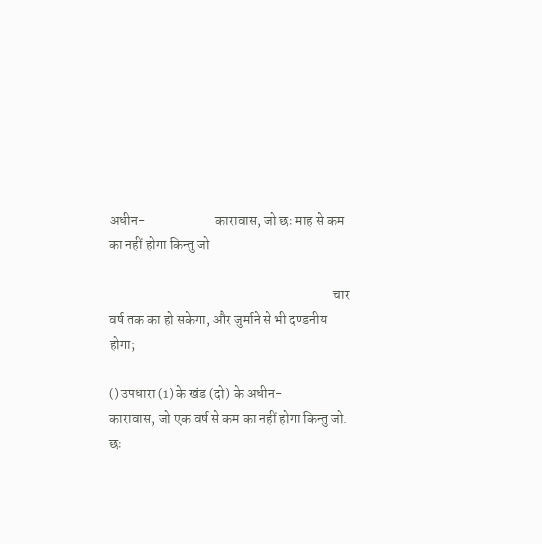अधीन-                         कारावास, जो छः माह से कम का नहीं होगा किन्तु जो

                                                                                 चार वर्ष तक का हो सकेगा, और जुर्माने से भी दण्डनीय होगा;

() उपधारा (1) के खंड (दो) के अधीन-                          कारावास, जो एक वर्ष से कम का नहीं होगा किन्तु जो. छः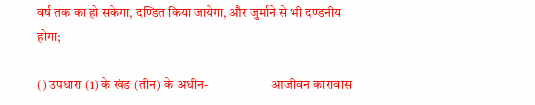वर्ष तक का हो सकेगा, दण्डित किया जायेगा, और जुर्माने से भी दण्डनीय होगा;

() उपधारा (1) के खंड (तीन) के अधीन-                        आजीवन कारावास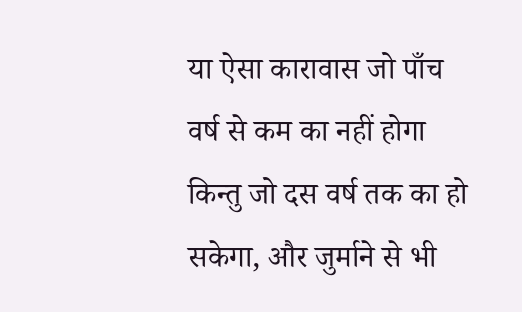या ऐसा कारावास जो पाँच वर्ष से कम का नहीं होगा किन्तु जो दस वर्ष तक का हो सकेगा, और जुर्माने से भी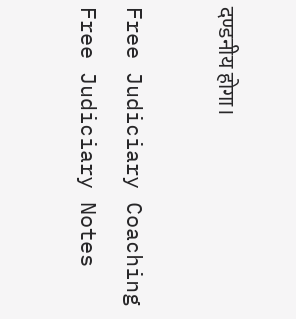दण्डनीय होगा।

Free Judiciary Coaching
Free Judiciary Notes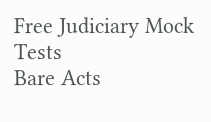Free Judiciary Mock Tests
Bare Acts